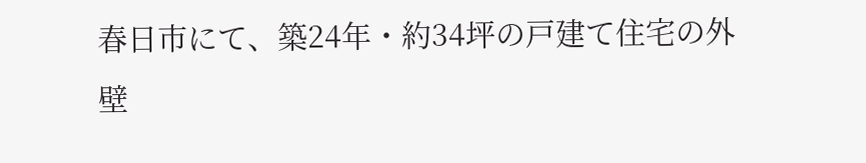春日市にて、築24年・約34坪の戸建て住宅の外壁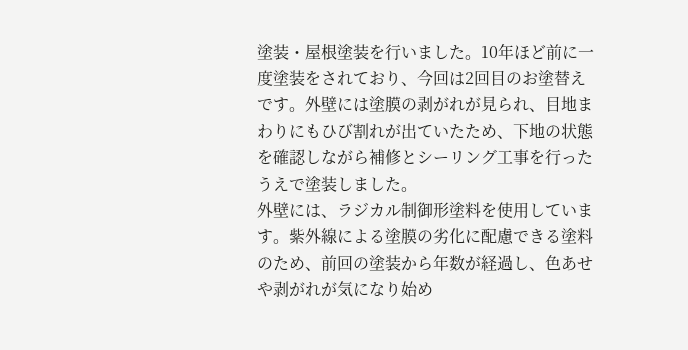塗装・屋根塗装を行いました。10年ほど前に一度塗装をされており、今回は2回目のお塗替えです。外壁には塗膜の剥がれが見られ、目地まわりにもひび割れが出ていたため、下地の状態を確認しながら補修とシーリング工事を行ったうえで塗装しました。
外壁には、ラジカル制御形塗料を使用しています。紫外線による塗膜の劣化に配慮できる塗料のため、前回の塗装から年数が経過し、色あせや剥がれが気になり始め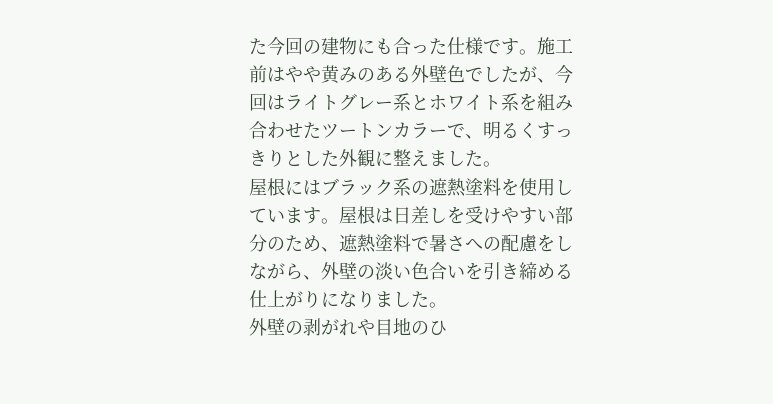た今回の建物にも合った仕様です。施工前はやや黄みのある外壁色でしたが、今回はライトグレー系とホワイト系を組み合わせたツートンカラーで、明るくすっきりとした外観に整えました。
屋根にはブラック系の遮熱塗料を使用しています。屋根は日差しを受けやすい部分のため、遮熱塗料で暑さへの配慮をしながら、外壁の淡い色合いを引き締める仕上がりになりました。
外壁の剥がれや目地のひ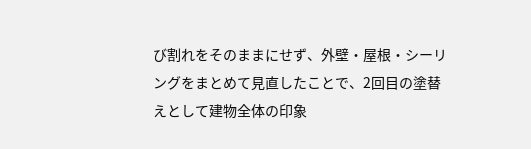び割れをそのままにせず、外壁・屋根・シーリングをまとめて見直したことで、2回目の塗替えとして建物全体の印象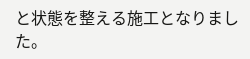と状態を整える施工となりました。